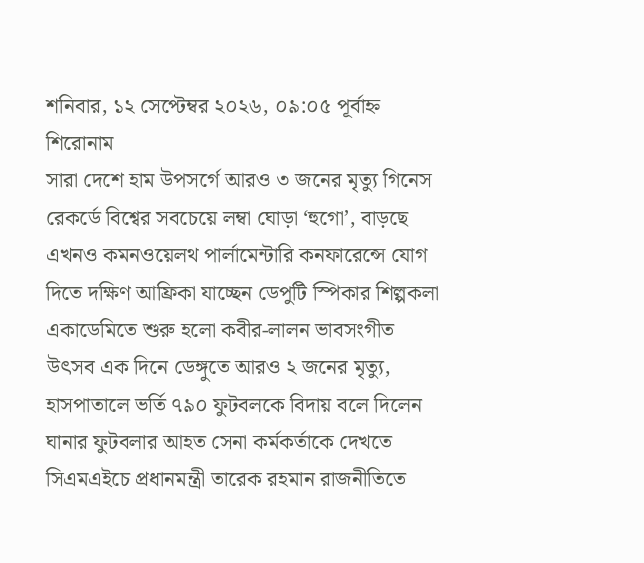শনিবার, ১২ সেপ্টেম্বর ২০২৬, ০৯:০৫ পূর্বাহ্ন
শিরোনাম
সারা দেশে হাম উপসর্গে আরও ৩ জনের মৃত্যু গিনেস রেকর্ডে বিশ্বের সবচেয়ে লম্বা ঘোড়া ‘হুগো’, বাড়ছে এখনও কমনওয়েলথ পার্লামেন্টারি কনফারেন্সে যোগ দিতে দক্ষিণ আফ্রিকা যাচ্ছেন ডেপুটি স্পিকার শিল্পকলা একাডেমিতে শুরু হলো কবীর-লালন ভাবসংগীত উৎসব এক দিনে ডেঙ্গুতে আরও ২ জনের মৃত্যু, হাসপাতালে ভর্তি ৭৯০ ফুটবলকে বিদায় বলে দিলেন ঘানার ফুটবলার আহত সেনা কর্মকর্তাকে দেখতে সিএমএইচে প্রধানমন্ত্রী তারেক রহমান রাজনীতিতে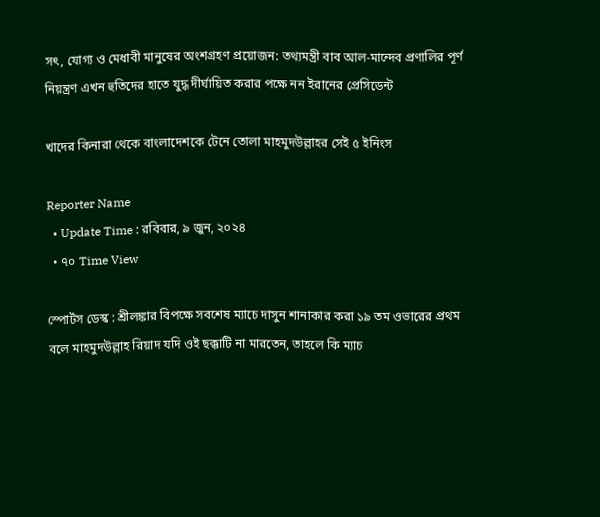সৎ, যোগ্য ও মেধাবী মানুষের অংশগ্রহণ প্রয়োজন: তথ্যমন্ত্রী বাব আল-মান্দেব প্রণালির পূর্ণ নিয়ন্ত্রণ এখন হুতিদের হাতে যুদ্ধ দীর্ঘায়িত করার পক্ষে নন ইরানের প্রেসিডেন্ট

খাদের কিনারা থেকে বাংলাদেশকে টেনে তোলা মাহমুদউল্লাহর সেই ৫ ইনিংস

Reporter Name
  • Update Time : রবিবার, ৯ জুন, ২০২৪
  • ৭০ Time View

স্পোর্টস ডেস্ক : শ্রীলঙ্কার বিপক্ষে সবশেষ ম্যাচে দাসুন শানাকার করা ১৯ তম ওভারের প্রথম বলে মাহমুদউল্লাহ রিয়াদ যদি ওই ছক্কাটি না মারতেন, তাহলে কি ম্যাচ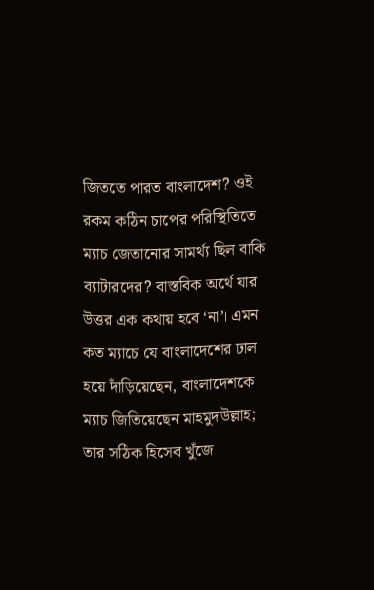জিততে পারত বাংলাদেশ? ওই রকম কঠিন চাপের পরিস্থিতিতে ম্যাচ জেতানোর সামর্থ্য ছিল বাকি ব্যাটারদের? বাস্তবিক অর্থে যার উত্তর এক কথায় হবে ‘না’। এমন কত ম্যাচে যে বাংলাদেশের ঢাল হয়ে দাঁড়িয়েছেন, বাংলাদেশকে ম্যাচ জিতিয়েছেন মাহমুদউল্লাহ; তার সঠিক হিসেব খুঁজে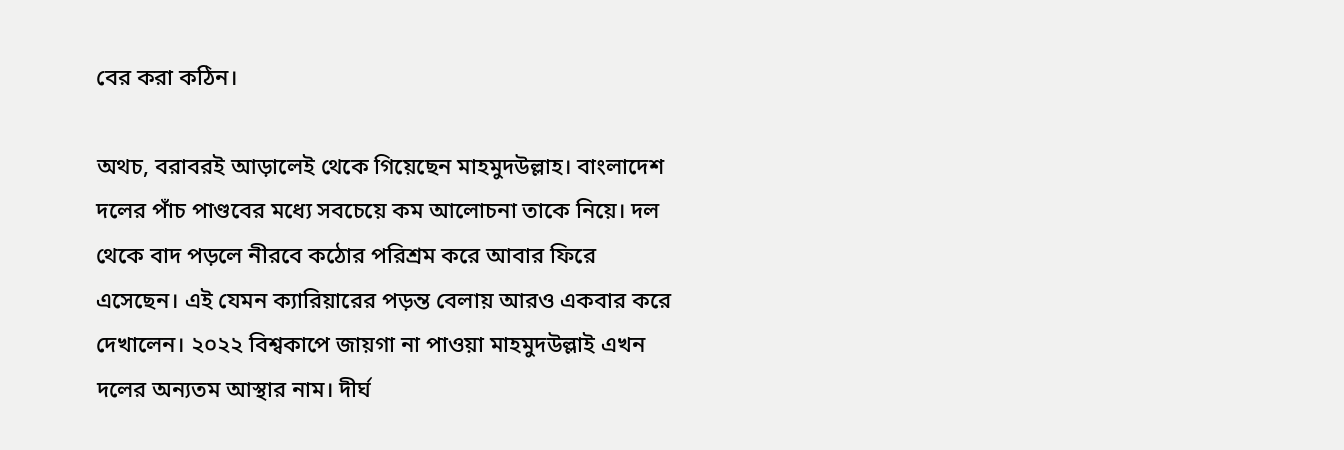বের করা কঠিন।

অথচ, বরাবরই আড়ালেই থেকে গিয়েছেন মাহমুদউল্লাহ। বাংলাদেশ দলের পাঁচ পাণ্ডবের মধ্যে সবচেয়ে কম আলোচনা তাকে নিয়ে। দল থেকে বাদ পড়লে নীরবে কঠোর পরিশ্রম করে আবার ফিরে এসেছেন। এই যেমন ক্যারিয়ারের পড়ন্ত বেলায় আরও একবার করে দেখালেন। ২০২২ বিশ্বকাপে জায়গা না পাওয়া মাহমুদউল্লাই এখন দলের অন্যতম আস্থার নাম। দীর্ঘ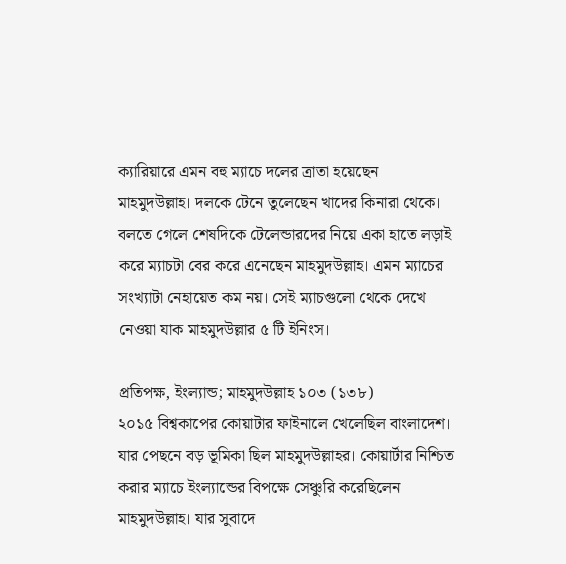ক্যারিয়ারে এমন বহু ম্যাচে দলের ত্রাতা হয়েছেন মাহমুদউল্লাহ। দলকে টেনে তুলেছেন খাদের কিনারা থেকে। বলতে গেলে শেষদিকে টেলেন্ডারদের নিয়ে একা হাতে লড়াই করে ম্যাচটা বের করে এনেছেন মাহমুদউল্লাহ। এমন ম্যাচের সংখ্যাটা নেহায়েত কম নয়। সেই ম্যাচগুলো থেকে দেখে নেওয়া যাক মাহমুদউল্লার ৫ টি ইনিংস।

প্রতিপক্ষ, ইংল্যান্ড; মাহমুদউল্লাহ ১০৩ (১৩৮)
২০১৫ বিশ্বকাপের কোয়াটার ফাইনালে খেলেছিল বাংলাদেশ। যার পেছনে বড় ভূমিকা ছিল মাহমুদউল্লাহর। কোয়ার্টার নিশ্চিত করার ম্যাচে ইংল্যান্ডের বিপক্ষে সেঞ্চুরি করেছিলেন মাহমুদউল্লাহ। যার সুবাদে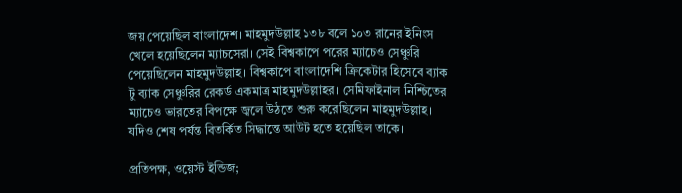জয় পেয়েছিল বাংলাদেশ। মাহমুদউল্লাহ ১৩৮ বলে ১০৩ রানের ইনিংস খেলে হয়েছিলেন ম্যাচসেরা। সেই বিশ্বকাপে পরের ম্যাচেও সেঞ্চুরি পেয়েছিলেন মাহমুদউল্লাহ। বিশ্বকাপে বাংলাদেশি ক্রিকেটার হিসেবে ব্যাক টু ব্যাক সেঞ্চুরির রেকর্ড একমাত্র মাহমুদউল্লাহর। সেমিফাইনাল নিশ্চিতের ম্যাচেও ভারতের বিপক্ষে জ্বলে উঠতে শুরু করেছিলেন মাহমুদউল্লাহ। যদিও শেষ পর্যন্ত বিতর্কিত সিদ্ধান্তে আউট হতে হয়েছিল তাকে।

প্রতিপক্ষ, ওয়েস্ট ইন্ডিজ;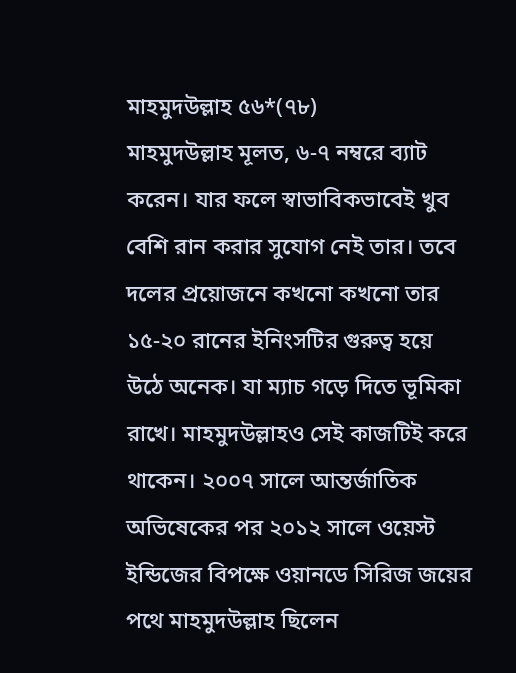মাহমুদউল্লাহ ৫৬*(৭৮)
মাহমুদউল্লাহ মূলত, ৬-৭ নম্বরে ব্যাট করেন। যার ফলে স্বাভাবিকভাবেই খুব বেশি রান করার সুযোগ নেই তার। তবে দলের প্রয়োজনে কখনো কখনো তার ১৫-২০ রানের ইনিংসটির গুরুত্ব হয়ে উঠে অনেক। যা ম্যাচ গড়ে দিতে ভূমিকা রাখে। মাহমুদউল্লাহও সেই কাজটিই করে থাকেন। ২০০৭ সালে আন্তর্জাতিক অভিষেকের পর ২০১২ সালে ওয়েস্ট ইন্ডিজের বিপক্ষে ওয়ানডে সিরিজ জয়ের পথে মাহমুদউল্লাহ ছিলেন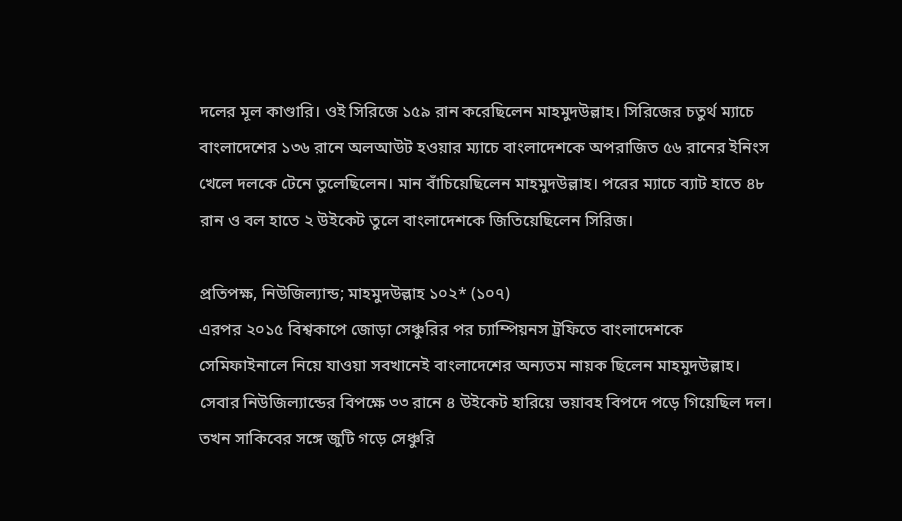দলের মূল কাণ্ডারি। ওই সিরিজে ১৫৯ রান করেছিলেন মাহমুদউল্লাহ। সিরিজের চতুর্থ ম্যাচে বাংলাদেশের ১৩৬ রানে অলআউট হওয়ার ম্যাচে বাংলাদেশকে অপরাজিত ৫৬ রানের ইনিংস খেলে দলকে টেনে তুলেছিলেন। মান বাঁচিয়েছিলেন মাহমুদউল্লাহ। পরের ম্যাচে ব্যাট হাতে ৪৮ রান ও বল হাতে ২ উইকেট তুলে বাংলাদেশকে জিতিয়েছিলেন সিরিজ।

প্রতিপক্ষ, নিউজিল্যান্ড; মাহমুদউল্লাহ ১০২* (১০৭)
এরপর ২০১৫ বিশ্বকাপে জোড়া সেঞ্চুরির পর চ্যাম্পিয়নস ট্রফিতে বাংলাদেশকে সেমিফাইনালে নিয়ে যাওয়া সবখানেই বাংলাদেশের অন্যতম নায়ক ছিলেন মাহমুদউল্লাহ। সেবার নিউজিল্যান্ডের বিপক্ষে ৩৩ রানে ৪ উইকেট হারিয়ে ভয়াবহ বিপদে পড়ে গিয়েছিল দল। তখন সাকিবের সঙ্গে জুটি গড়ে সেঞ্চুরি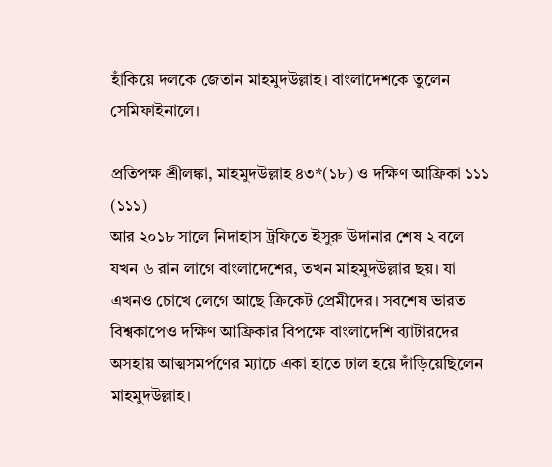হাঁকিয়ে দলকে জেতান মাহমুদউল্লাহ। বাংলাদেশকে তুলেন সেমিফাইনালে।

প্রতিপক্ষ শ্রীলঙ্কা, মাহমুদউল্লাহ ৪৩*(১৮) ও দক্ষিণ আফ্রিকা ১১১ (১১১)
আর ২০১৮ সালে নিদাহাস ট্রফিতে ইসুরু উদানার শেষ ২ বলে যখন ৬ রান লাগে বাংলাদেশের, তখন মাহমুদউল্লার ছয়। যা এখনও চোখে লেগে আছে ক্রিকেট প্রেমীদের। সবশেষ ভারত বিশ্বকাপেও দক্ষিণ আফ্রিকার বিপক্ষে বাংলাদেশি ব্যাটারদের অসহায় আত্মসমর্পণের ম্যাচে একা হাতে ঢাল হয়ে দাঁড়িয়েছিলেন মাহমুদউল্লাহ।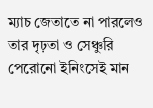ম্যাচ জেতাতে না পারলেও তার দৃঢ়তা ও সেঞ্চুরি পেরোনো ইনিংসেই মান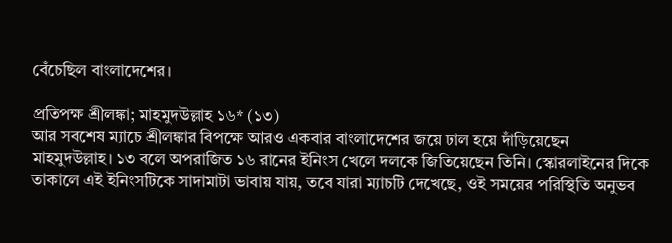বেঁচেছিল বাংলাদেশের।

প্রতিপক্ষ শ্রীলঙ্কা; মাহমুদউল্লাহ ১৬* (১৩)
আর সবশেষ ম্যাচে শ্রীলঙ্কার বিপক্ষে আরও একবার বাংলাদেশের জয়ে ঢাল হয়ে দাঁড়িয়েছেন মাহমুদউল্লাহ। ১৩ বলে অপরাজিত ১৬ রানের ইনিংস খেলে দলকে জিতিয়েছেন তিনি। স্কোরলাইনের দিকে তাকালে এই ইনিংসটিকে সাদামাটা ভাবায় যায়, তবে যারা ম্যাচটি দেখেছে, ওই সময়ের পরিস্থিতি অনুভব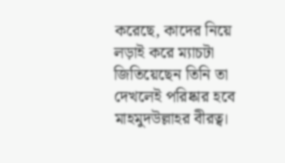করেছে, কাদের নিয়ে লড়াই করে ম্যাচটা জিতিয়েছেন তিনি তা দেখলেই পরিষ্কার হবে মাহমুদউল্লাহর বীরত্ব।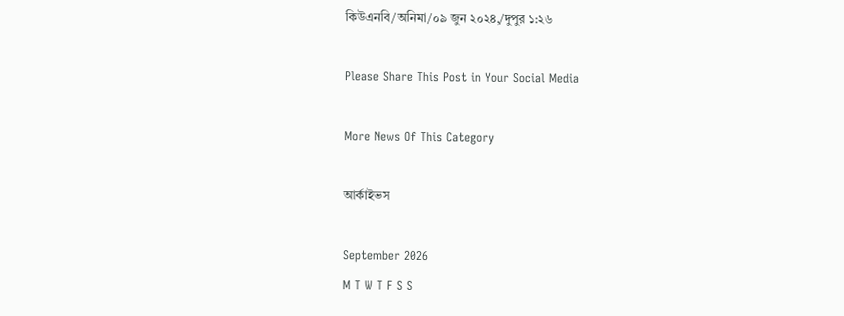কিউএনবি/অনিমা/০৯ জুন ২০২৪,/দুপুর ১:২৬

Please Share This Post in Your Social Media

More News Of This Category

আর্কাইভস

September 2026
M T W T F S S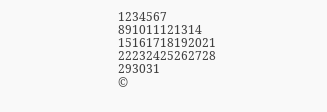1234567
891011121314
15161718192021
22232425262728
293031
©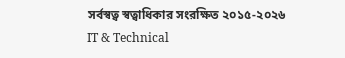সর্বস্বত্ব স্বত্বাধিকার সংরক্ষিত ২০১৫-২০২৬
IT & Technical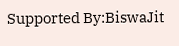Supported By:BiswaJit